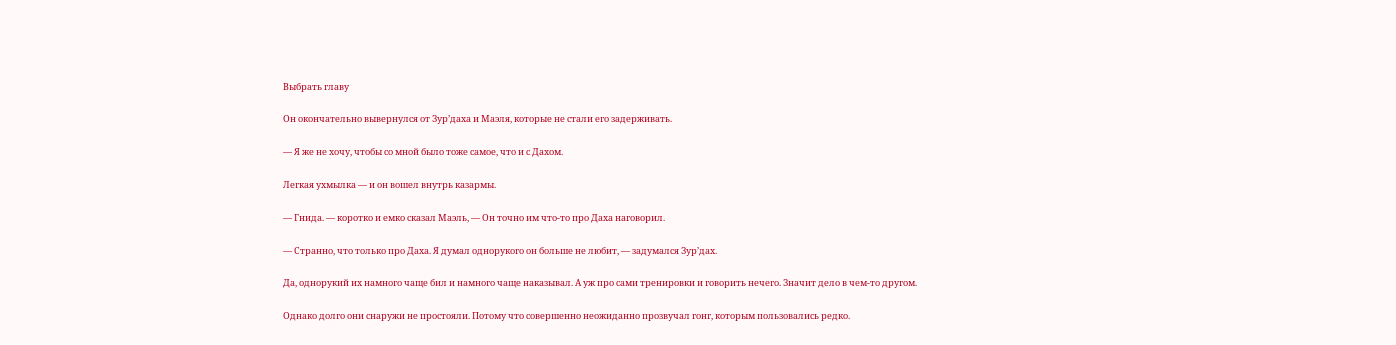Выбрать главу

Он окончательно вывернулся от Зур’даха и Маэля, которые не стали его задерживать.

— Я же не хочу, чтобы со мной было тоже самое, что и с Дахом.

Легкая ухмылка — и он вошел внутрь казармы.

— Гнида. — коротко и емко сказал Маэль, — Он точно им что-то про Даха наговорил.

— Странно, что только про Даха. Я думал однорукого он больше не любит, — задумался Зур’дах.

Да, однорукий их намного чаще бил и намного чаще наказывал. А уж про сами тренировки и говорить нечего. Значит дело в чем-то другом.

Однако долго они снаружи не простояли. Потому что совершенно неожиданно прозвучал гонг, которым пользовались редко.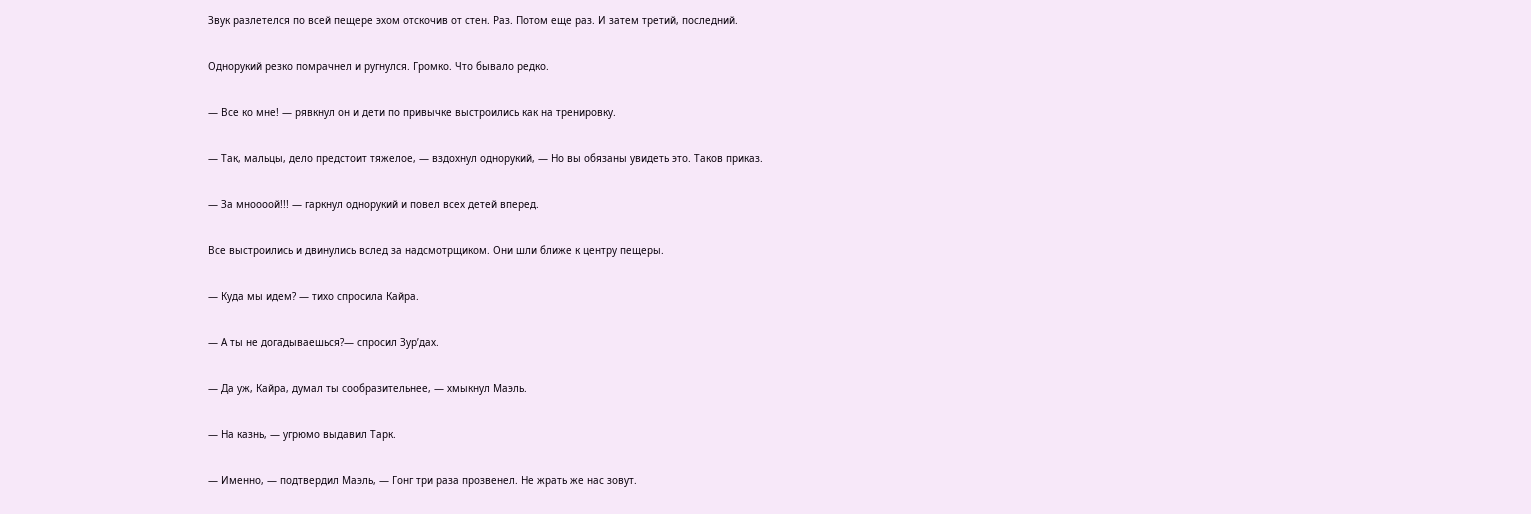Звук разлетелся по всей пещере эхом отскочив от стен. Раз. Потом еще раз. И затем третий, последний.

Однорукий резко помрачнел и ругнулся. Громко. Что бывало редко.

— Все ко мне! — рявкнул он и дети по привычке выстроились как на тренировку.

— Так, мальцы, дело предстоит тяжелое, — вздохнул однорукий, — Но вы обязаны увидеть это. Таков приказ.

— За мноооой!!! — гаркнул однорукий и повел всех детей вперед.

Все выстроились и двинулись вслед за надсмотрщиком. Они шли ближе к центру пещеры.

— Куда мы идем? — тихо спросила Кайра.

— А ты не догадываешься?— спросил Зур’дах.

— Да уж, Кайра, думал ты сообразительнее, — хмыкнул Маэль.

— На казнь, — угрюмо выдавил Тарк.

— Именно, — подтвердил Маэль, — Гонг три раза прозвенел. Не жрать же нас зовут.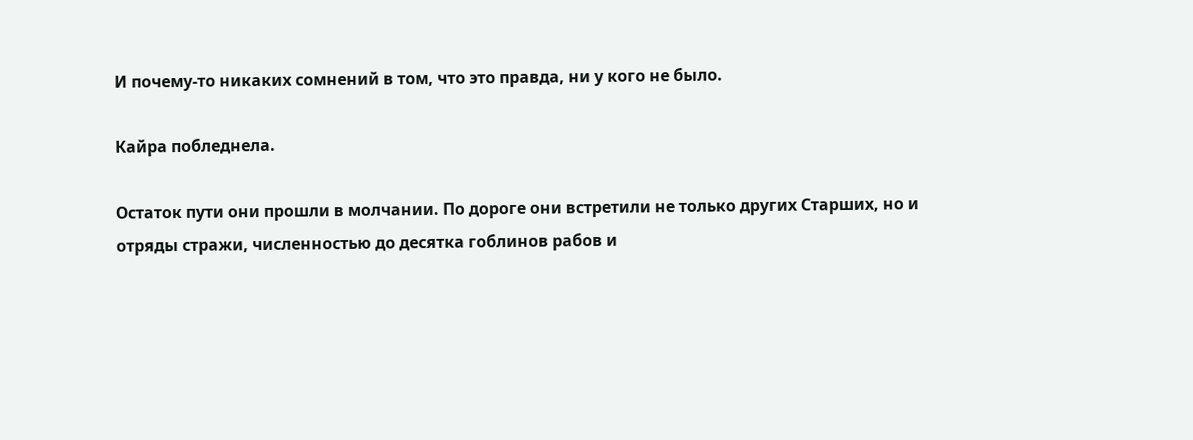И почему-то никаких сомнений в том, что это правда, ни у кого не было.

Кайра побледнела.

Остаток пути они прошли в молчании. По дороге они встретили не только других Старших, но и отряды стражи, численностью до десятка гоблинов рабов и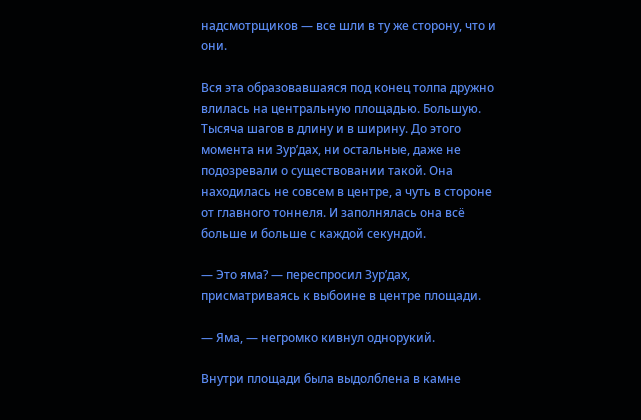надсмотрщиков — все шли в ту же сторону, что и они.

Вся эта образовавшаяся под конец толпа дружно влилась на центральную площадью. Большую. Тысяча шагов в длину и в ширину. До этого момента ни Зур’дах, ни остальные, даже не подозревали о существовании такой. Она находилась не совсем в центре, а чуть в стороне от главного тоннеля. И заполнялась она всё больше и больше с каждой секундой.

— Это яма? — переспросил Зур’дах, присматриваясь к выбоине в центре площади.

— Яма, — негромко кивнул однорукий.

Внутри площади была выдолблена в камне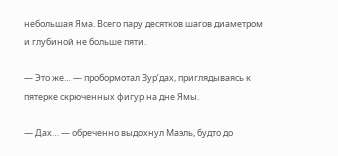небольшая Яма. Всего пару десятков шагов диаметром и глубиной не больше пяти.

— Это же… — пробормотал Зур’дах, приглядываясь к пятерке скрюченных фигур на дне Ямы.

— Дах… — обреченно выдохнул Маэль, будто до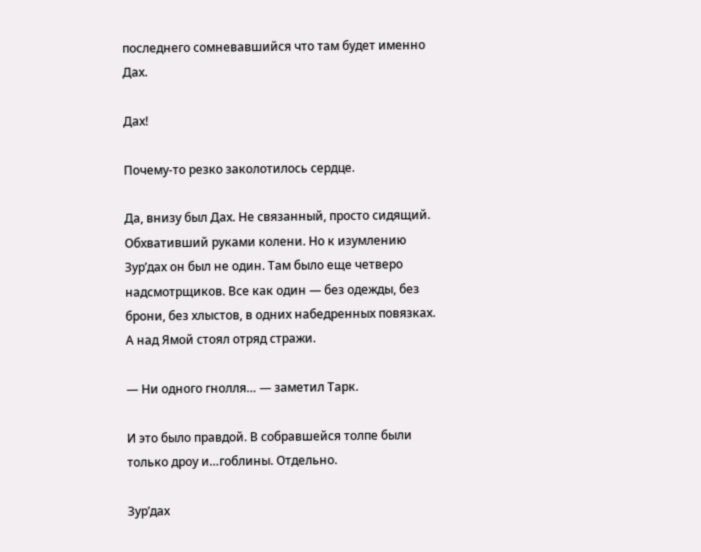последнего сомневавшийся что там будет именно Дах.

Дах!

Почему-то резко заколотилось сердце.

Да, внизу был Дах. Не связанный, просто сидящий. Обхвативший руками колени. Но к изумлению Зур’дах он был не один. Там было еще четверо надсмотрщиков. Все как один — без одежды, без брони, без хлыстов, в одних набедренных повязках. А над Ямой стоял отряд стражи.

— Ни одного гнолля… — заметил Тарк.

И это было правдой. В собравшейся толпе были только дроу и…гоблины. Отдельно.

Зур’дах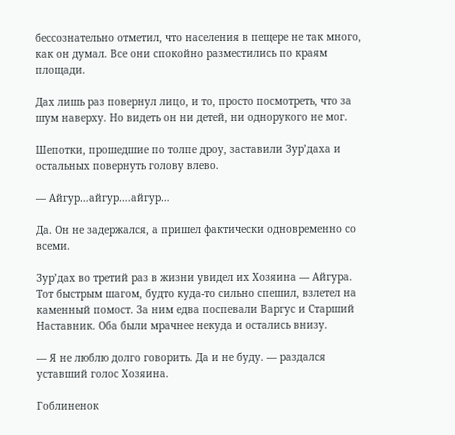бессознательно отметил, что населения в пещере не так много, как он думал. Все они спокойно разместились по краям площади.

Дах лишь раз повернул лицо, и то, просто посмотреть, что за шум наверху. Но видеть он ни детей, ни однорукого не мог.

Шепотки, прошедшие по толпе дроу, заставили Зур’даха и остальных повернуть голову влево.

— Айгур…айгур….айгур…

Да. Он не задержался, а пришел фактически одновременно со всеми.

Зур’дах во третий раз в жизни увидел их Хозяина — Айгура. Тот быстрым шагом, будто куда-то сильно спешил, взлетел на каменный помост. За ним едва поспевали Варгус и Старший Наставник. Оба были мрачнее некуда и остались внизу.

— Я не люблю долго говорить. Да и не буду. — раздался уставший голос Хозяина.

Гоблиненок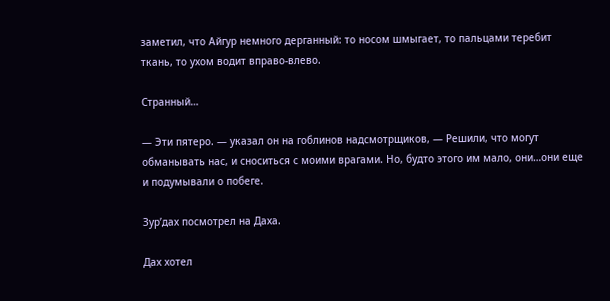заметил, что Айгур немного дерганный: то носом шмыгает, то пальцами теребит ткань, то ухом водит вправо-влево.

Странный…

— Эти пятеро. — указал он на гоблинов надсмотрщиков, — Решили, что могут обманывать нас, и сноситься с моими врагами. Но, будто этого им мало, они…они еще и подумывали о побеге.

Зур’дах посмотрел на Даха.

Дах хотел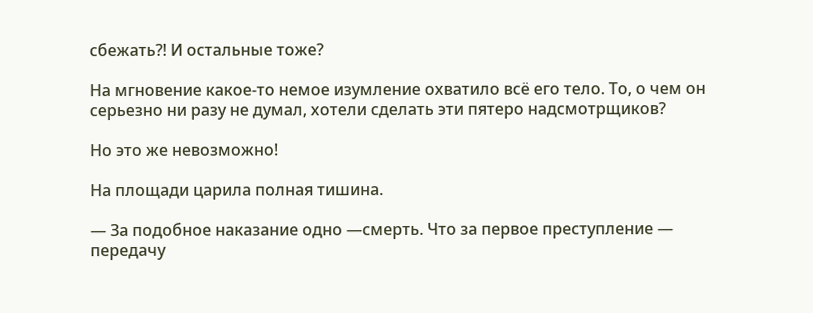сбежать⁈ И остальные тоже?

На мгновение какое-то немое изумление охватило всё его тело. То, о чем он серьезно ни разу не думал, хотели сделать эти пятеро надсмотрщиков?

Но это же невозможно!

На площади царила полная тишина.

— За подобное наказание одно —смерть. Что за первое преступление — передачу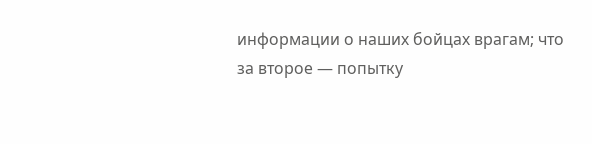информации о наших бойцах врагам; что за второе — попытку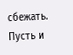сбежать. Пусть и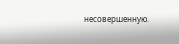несовершенную.